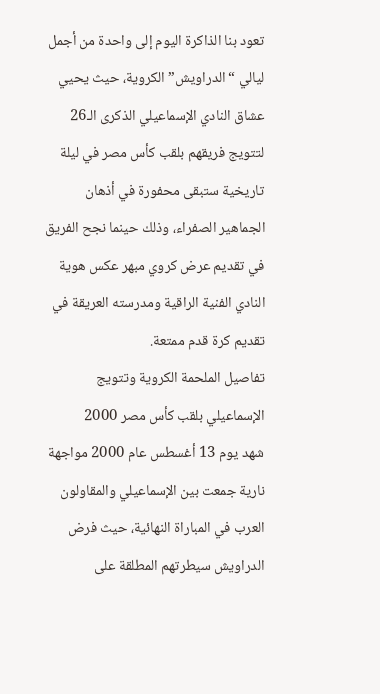تعود بنا الذاكرة اليوم إلى واحدة من أجمل ليالي “الدراويش” الكروية، حيث يحيي عشاق النادي الإسماعيلي الذكرى الـ26 لتتويج فريقهم بلقب كأس مصر في ليلة تاريخية ستبقى محفورة في أذهان الجماهير الصفراء، وذلك حينما نجح الفريق في تقديم عرض كروي مبهر عكس هوية النادي الفنية الراقية ومدرسته العريقة في تقديم كرة قدم ممتعة.
تفاصيل الملحمة الكروية وتتويج الإسماعيلي بلقب كأس مصر 2000
شهد يوم 13 أغسطس عام 2000 مواجهة نارية جمعت بين الإسماعيلي والمقاولون العرب في المباراة النهائية، حيث فرض الدراويش سيطرتهم المطلقة على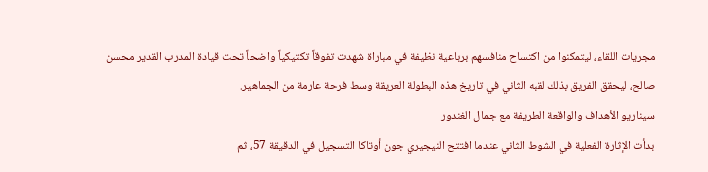مجريات اللقاء، ليتمكنوا من اكتساح منافسهم برباعية نظيفة في مباراة شهدت تفوقاً تكتيكياً واضحاً تحت قيادة المدرب القدير محسن صالح، ليحقق الفريق بذلك لقبه الثاني في تاريخ هذه البطولة العريقة وسط فرحة عارمة من الجماهير.
سيناريو الأهداف والواقعة الطريفة مع جمال الغندور
بدأت الإثارة الفعلية في الشوط الثاني عندما افتتح النيجيري جون أوتاكا التسجيل في الدقيقة 57، ثم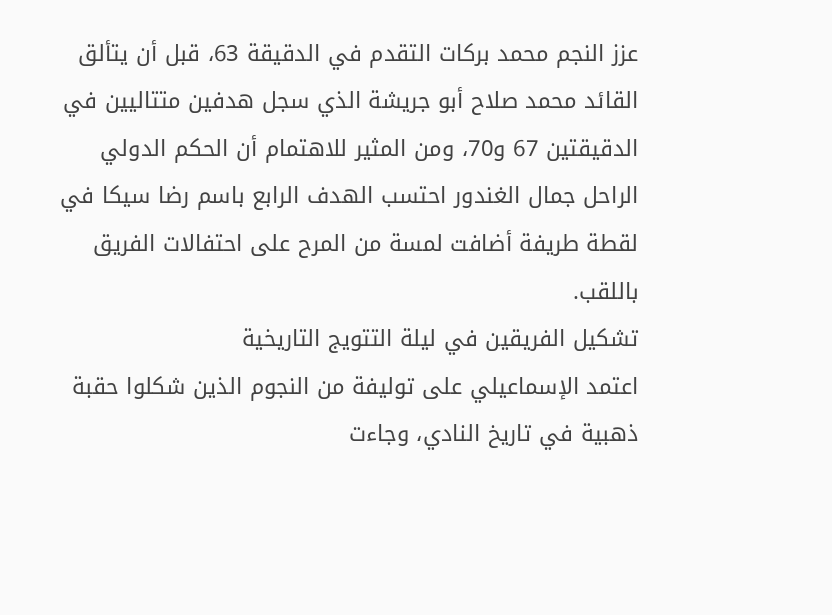عزز النجم محمد بركات التقدم في الدقيقة 63، قبل أن يتألق القائد محمد صلاح أبو جريشة الذي سجل هدفين متتاليين في الدقيقتين 67 و70، ومن المثير للاهتمام أن الحكم الدولي الراحل جمال الغندور احتسب الهدف الرابع باسم رضا سيكا في لقطة طريفة أضافت لمسة من المرح على احتفالات الفريق باللقب.
تشكيل الفريقين في ليلة التتويج التاريخية
اعتمد الإسماعيلي على توليفة من النجوم الذين شكلوا حقبة ذهبية في تاريخ النادي، وجاءت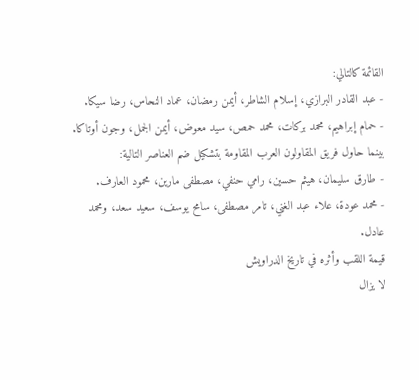القائمة كالتالي:
- عبد القادر البرازي، إسلام الشاطر، أيمن رمضان، عماد النحاس، رضا سيكا.
- حمام إبراهيم، محمد بركات، محمد حمص، سيد معوض، أيمن الجمل، وجون أوتاكا.
بينما حاول فريق المقاولون العرب المقاومة بتشكيل ضم العناصر التالية:
- طارق سليمان، هيثم حسين، رامي حنفي، مصطفى مارين، محمود العارف.
- محمد عودة، علاء عبد الغني، تامر مصطفى، سامح يوسف، سعيد سعد، ومحمد عادل.
قيمة اللقب وأثره في تاريخ الدراويش
لا يزال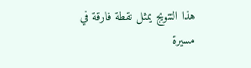هذا التتويج يمثل نقطة فارقة في مسيرة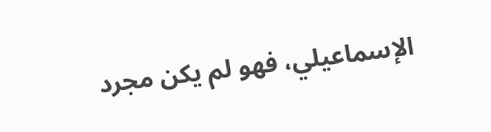الإسماعيلي، فهو لم يكن مجرد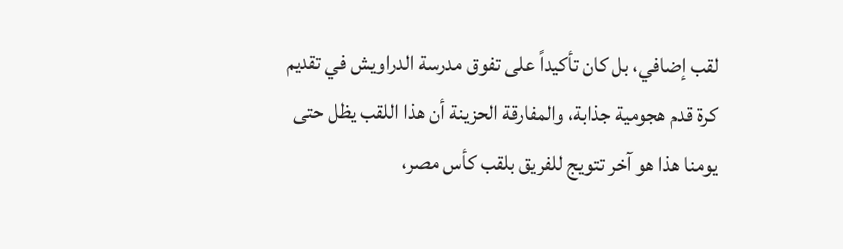لقب إضافي، بل كان تأكيداً على تفوق مدرسة الدراويش في تقديم كرة قدم هجومية جذابة، والمفارقة الحزينة أن هذا اللقب يظل حتى يومنا هذا هو آخر تتويج للفريق بلقب كأس مصر،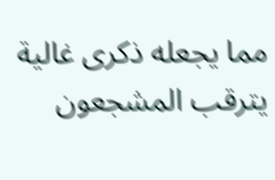مما يجعله ذكرى غالية يترقب المشجعون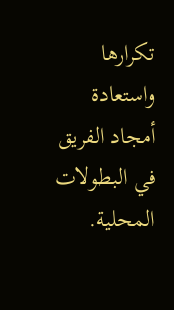تكرارها واستعادة أمجاد الفريق في البطولات المحلية.